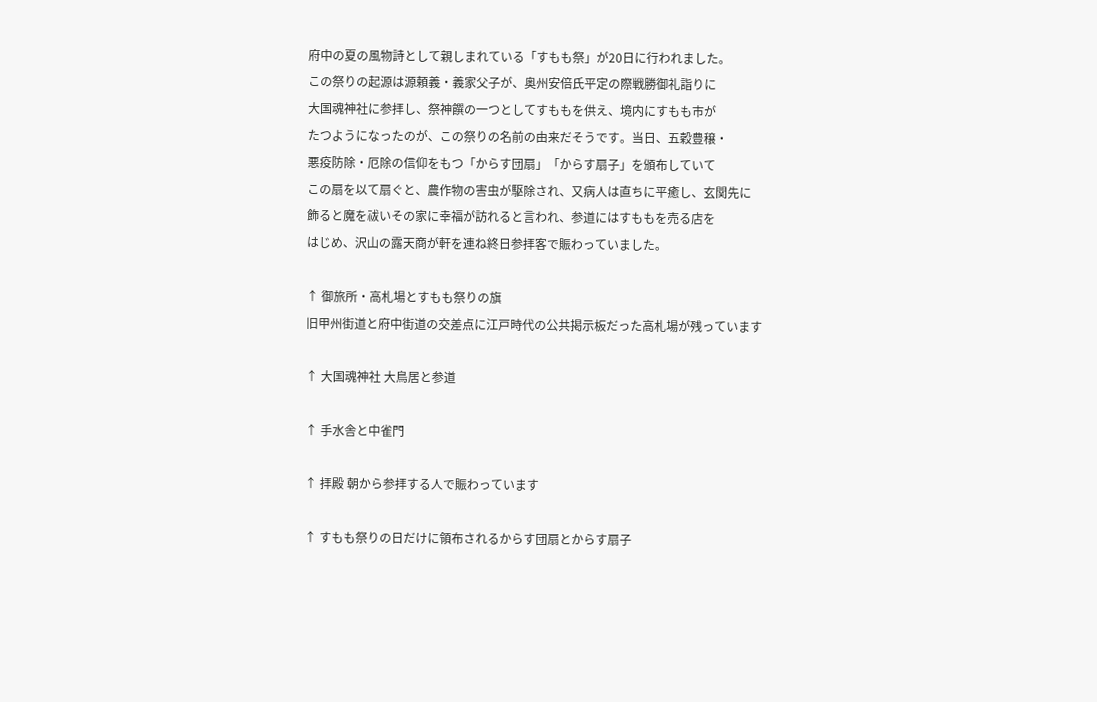府中の夏の風物詩として親しまれている「すもも祭」が20日に行われました。
この祭りの起源は源頼義・義家父子が、奥州安倍氏平定の際戦勝御礼詣りに
大国魂神社に参拝し、祭神饌の一つとしてすももを供え、境内にすもも市が
たつようになったのが、この祭りの名前の由来だそうです。当日、五穀豊穣・
悪疫防除・厄除の信仰をもつ「からす団扇」「からす扇子」を頒布していて
この扇を以て扇ぐと、農作物の害虫が駆除され、又病人は直ちに平癒し、玄関先に
飾ると魔を祓いその家に幸福が訪れると言われ、参道にはすももを売る店を
はじめ、沢山の露天商が軒を連ね終日参拝客で賑わっていました。

↑ 御旅所・高札場とすもも祭りの旗
旧甲州街道と府中街道の交差点に江戸時代の公共掲示板だった高札場が残っています

↑ 大国魂神社 大鳥居と参道

↑ 手水舎と中雀門

↑ 拝殿 朝から参拝する人で賑わっています

↑ すもも祭りの日だけに領布されるからす団扇とからす扇子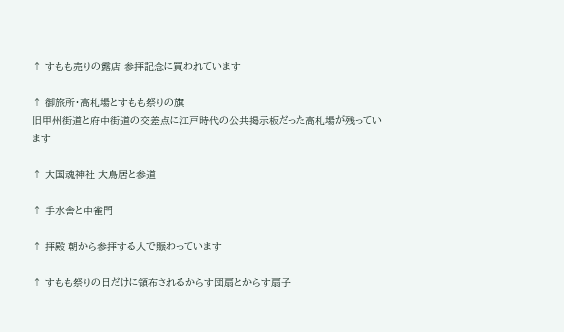↑ すもも売りの露店 参拝記念に買われています

↑ 御旅所・高札場とすもも祭りの旗
旧甲州街道と府中街道の交差点に江戸時代の公共掲示板だった高札場が残っています

↑ 大国魂神社 大鳥居と参道

↑ 手水舎と中雀門

↑ 拝殿 朝から参拝する人で賑わっています

↑ すもも祭りの日だけに領布されるからす団扇とからす扇子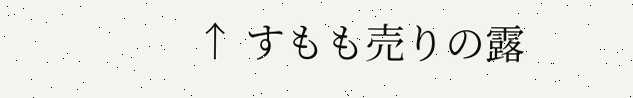↑ すもも売りの露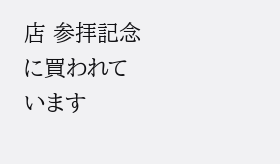店 参拝記念に買われています